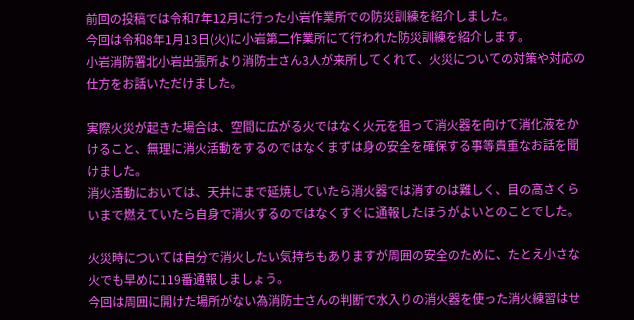前回の投稿では令和7年12月に行った小岩作業所での防災訓練を紹介しました。
今回は令和8年1月13日(火)に小岩第二作業所にて行われた防災訓練を紹介します。
小岩消防署北小岩出張所より消防士さん3人が来所してくれて、火災についての対策や対応の仕方をお話いただけました。

実際火災が起きた場合は、空間に広がる火ではなく火元を狙って消火器を向けて消化液をかけること、無理に消火活動をするのではなくまずは身の安全を確保する事等貴重なお話を聞けました。
消火活動においては、天井にまで延焼していたら消火器では消すのは難しく、目の高さくらいまで燃えていたら自身で消火するのではなくすぐに通報したほうがよいとのことでした。

火災時については自分で消火したい気持ちもありますが周囲の安全のために、たとえ小さな火でも早めに119番通報しましょう。
今回は周囲に開けた場所がない為消防士さんの判断で水入りの消火器を使った消火練習はせ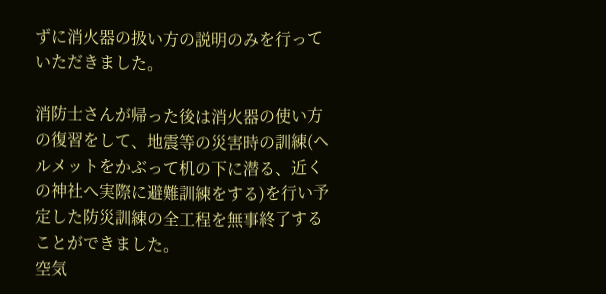ずに消火器の扱い方の説明のみを行っていただきました。

消防士さんが帰った後は消火器の使い方の復習をして、地震等の災害時の訓練(ヘルメットをかぶって机の下に潜る、近くの神社へ実際に避難訓練をする)を行い予定した防災訓練の全工程を無事終了することができました。
空気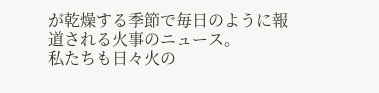が乾燥する季節で毎日のように報道される火事のニュース。
私たちも日々火の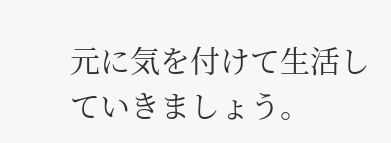元に気を付けて生活していきましょう。